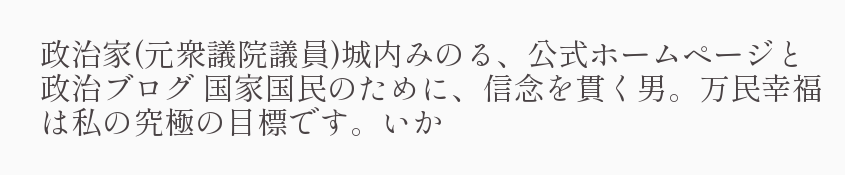政治家(元衆議院議員)城内みのる、公式ホームページと政治ブログ 国家国民のために、信念を貫く男。万民幸福は私の究極の目標です。いか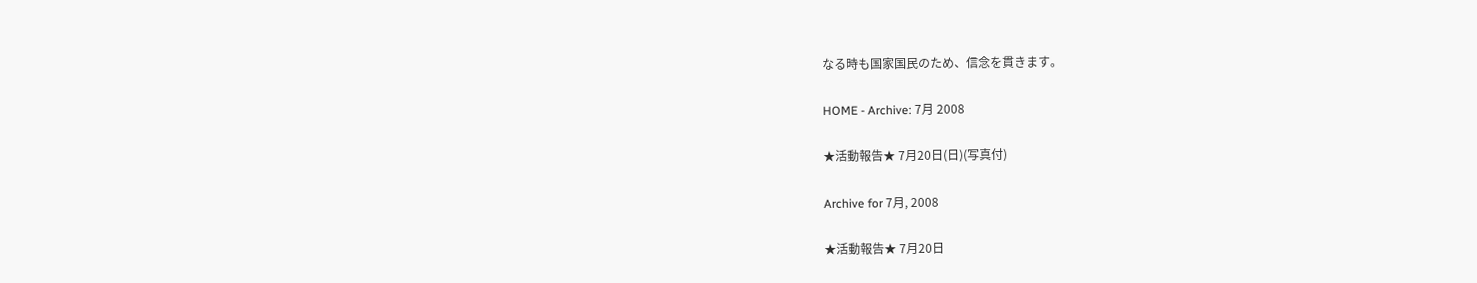なる時も国家国民のため、信念を貫きます。

HOME - Archive: 7月 2008

★活動報告★ 7月20日(日)(写真付)

Archive for 7月, 2008

★活動報告★ 7月20日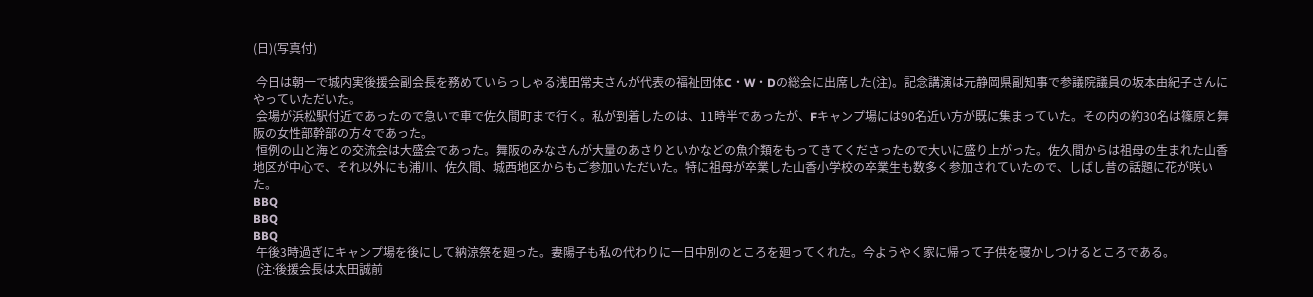(日)(写真付)

 今日は朝一で城内実後援会副会長を務めていらっしゃる浅田常夫さんが代表の福祉団体C・W・Dの総会に出席した(注)。記念講演は元静岡県副知事で参議院議員の坂本由紀子さんにやっていただいた。
 会場が浜松駅付近であったので急いで車で佐久間町まで行く。私が到着したのは、11時半であったが、Fキャンプ場には90名近い方が既に集まっていた。その内の約30名は篠原と舞阪の女性部幹部の方々であった。
 恒例の山と海との交流会は大盛会であった。舞阪のみなさんが大量のあさりといかなどの魚介類をもってきてくださったので大いに盛り上がった。佐久間からは祖母の生まれた山香地区が中心で、それ以外にも浦川、佐久間、城西地区からもご参加いただいた。特に祖母が卒業した山香小学校の卒業生も数多く参加されていたので、しばし昔の話題に花が咲いた。
BBQ
BBQ
BBQ
 午後3時過ぎにキャンプ場を後にして納涼祭を廻った。妻陽子も私の代わりに一日中別のところを廻ってくれた。今ようやく家に帰って子供を寝かしつけるところである。
 (注:後援会長は太田誠前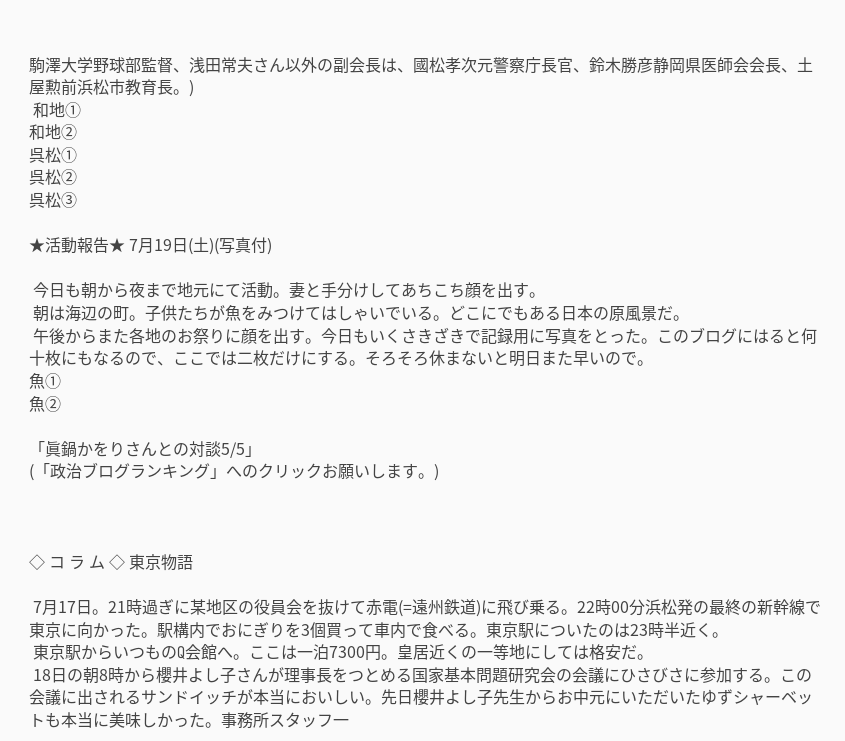駒澤大学野球部監督、浅田常夫さん以外の副会長は、國松孝次元警察庁長官、鈴木勝彦静岡県医師会会長、土屋勲前浜松市教育長。)
 和地①
和地②
呉松①
呉松②
呉松③

★活動報告★ 7月19日(土)(写真付)

 今日も朝から夜まで地元にて活動。妻と手分けしてあちこち顔を出す。
 朝は海辺の町。子供たちが魚をみつけてはしゃいでいる。どこにでもある日本の原風景だ。
 午後からまた各地のお祭りに顔を出す。今日もいくさきざきで記録用に写真をとった。このブログにはると何十枚にもなるので、ここでは二枚だけにする。そろそろ休まないと明日また早いので。
魚①
魚②

「眞鍋かをりさんとの対談5/5」
(「政治ブログランキング」へのクリックお願いします。)



◇ コ ラ ム ◇ 東京物語

 7月17日。21時過ぎに某地区の役員会を抜けて赤電(=遠州鉄道)に飛び乗る。22時00分浜松発の最終の新幹線で東京に向かった。駅構内でおにぎりを3個買って車内で食べる。東京駅についたのは23時半近く。
 東京駅からいつものQ会館へ。ここは一泊7300円。皇居近くの一等地にしては格安だ。
 18日の朝8時から櫻井よし子さんが理事長をつとめる国家基本問題研究会の会議にひさびさに参加する。この会議に出されるサンドイッチが本当においしい。先日櫻井よし子先生からお中元にいただいたゆずシャーベットも本当に美味しかった。事務所スタッフ一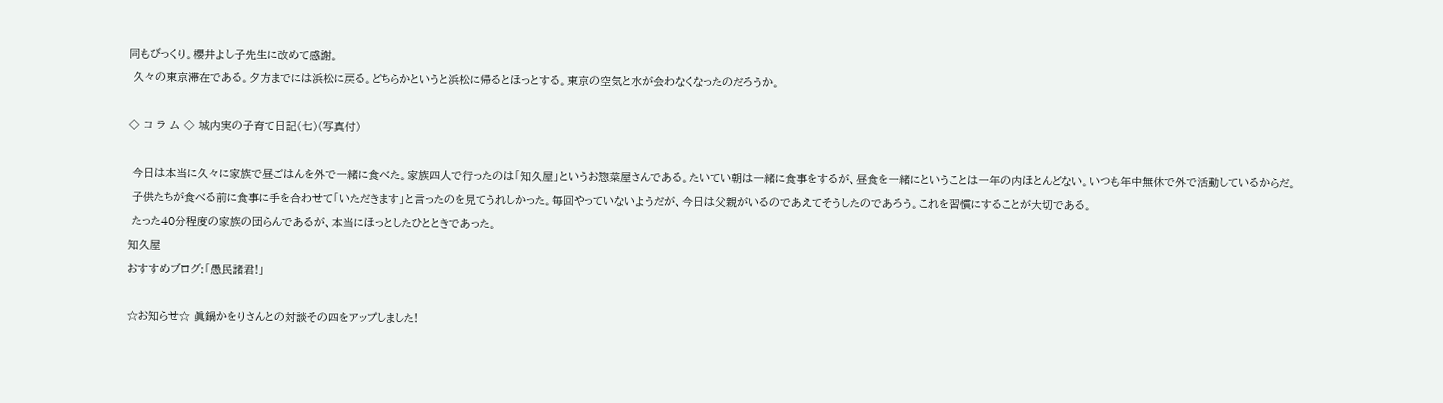同もびっくり。櫻井よし子先生に改めて感謝。
 久々の東京滞在である。夕方までには浜松に戻る。どちらかというと浜松に帰るとほっとする。東京の空気と水が会わなくなったのだろうか。

◇ コ ラ ム ◇ 城内実の子育て日記(七)(写真付)

 今日は本当に久々に家族で昼ごはんを外で一緒に食べた。家族四人で行ったのは「知久屋」というお惣菜屋さんである。たいてい朝は一緒に食事をするが、昼食を一緒にということは一年の内ほとんどない。いつも年中無休で外で活動しているからだ。
 子供たちが食べる前に食事に手を合わせて「いただきます」と言ったのを見てうれしかった。毎回やっていないようだが、今日は父親がいるのであえてそうしたのであろう。これを習慣にすることが大切である。
 たった40分程度の家族の団らんであるが、本当にほっとしたひとときであった。
知久屋
おすすめブログ:「愚民諸君!」

☆お知らせ☆ 眞鍋かをりさんとの対談その四をアップしました!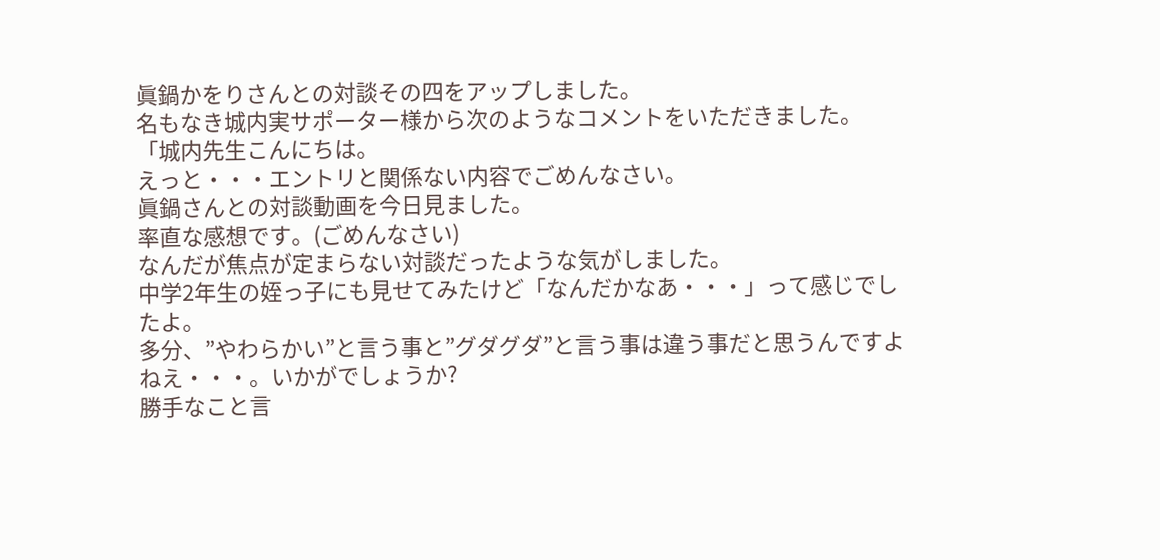眞鍋かをりさんとの対談その四をアップしました。
名もなき城内実サポーター様から次のようなコメントをいただきました。
「城内先生こんにちは。
えっと・・・エントリと関係ない内容でごめんなさい。
眞鍋さんとの対談動画を今日見ました。
率直な感想です。(ごめんなさい)
なんだが焦点が定まらない対談だったような気がしました。
中学2年生の姪っ子にも見せてみたけど「なんだかなあ・・・」って感じでしたよ。
多分、”やわらかい”と言う事と”グダグダ”と言う事は違う事だと思うんですよねえ・・・。いかがでしょうか?
勝手なこと言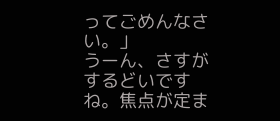ってごめんなさい。」
うーん、さすがするどいですね。焦点が定ま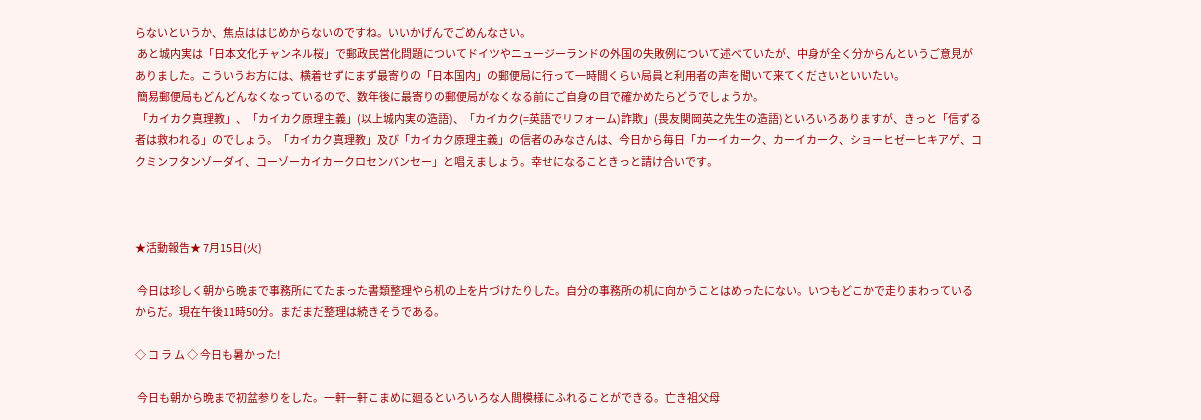らないというか、焦点ははじめからないのですね。いいかげんでごめんなさい。
 あと城内実は「日本文化チャンネル桜」で郵政民営化問題についてドイツやニュージーランドの外国の失敗例について述べていたが、中身が全く分からんというご意見がありました。こういうお方には、横着せずにまず最寄りの「日本国内」の郵便局に行って一時間くらい局員と利用者の声を聞いて来てくださいといいたい。
 簡易郵便局もどんどんなくなっているので、数年後に最寄りの郵便局がなくなる前にご自身の目で確かめたらどうでしょうか。
 「カイカク真理教」、「カイカク原理主義」(以上城内実の造語)、「カイカク(=英語でリフォーム)詐欺」(畏友関岡英之先生の造語)といろいろありますが、きっと「信ずる者は救われる」のでしょう。「カイカク真理教」及び「カイカク原理主義」の信者のみなさんは、今日から毎日「カーイカーク、カーイカーク、ショーヒゼーヒキアゲ、コクミンフタンゾーダイ、コーゾーカイカークロセンバンセー」と唱えましょう。幸せになることきっと請け合いです。



★活動報告★ 7月15日(火)

 今日は珍しく朝から晩まで事務所にてたまった書類整理やら机の上を片づけたりした。自分の事務所の机に向かうことはめったにない。いつもどこかで走りまわっているからだ。現在午後11時50分。まだまだ整理は続きそうである。

◇ コ ラ ム ◇ 今日も暑かった!

 今日も朝から晩まで初盆参りをした。一軒一軒こまめに廻るといろいろな人間模様にふれることができる。亡き祖父母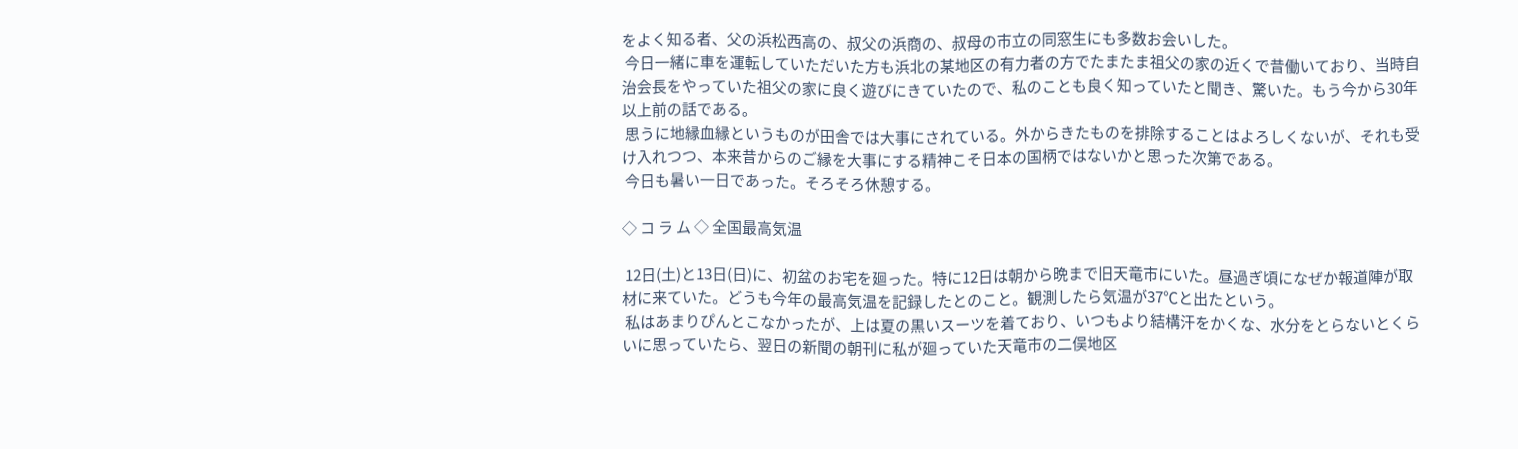をよく知る者、父の浜松西高の、叔父の浜商の、叔母の市立の同窓生にも多数お会いした。
 今日一緒に車を運転していただいた方も浜北の某地区の有力者の方でたまたま祖父の家の近くで昔働いており、当時自治会長をやっていた祖父の家に良く遊びにきていたので、私のことも良く知っていたと聞き、驚いた。もう今から30年以上前の話である。
 思うに地縁血縁というものが田舎では大事にされている。外からきたものを排除することはよろしくないが、それも受け入れつつ、本来昔からのご縁を大事にする精神こそ日本の国柄ではないかと思った次第である。
 今日も暑い一日であった。そろそろ休憩する。

◇ コ ラ ム ◇ 全国最高気温

 12日(土)と13日(日)に、初盆のお宅を廻った。特に12日は朝から晩まで旧天竜市にいた。昼過ぎ頃になぜか報道陣が取材に来ていた。どうも今年の最高気温を記録したとのこと。観測したら気温が37℃と出たという。
 私はあまりぴんとこなかったが、上は夏の黒いスーツを着ており、いつもより結構汗をかくな、水分をとらないとくらいに思っていたら、翌日の新聞の朝刊に私が廻っていた天竜市の二俣地区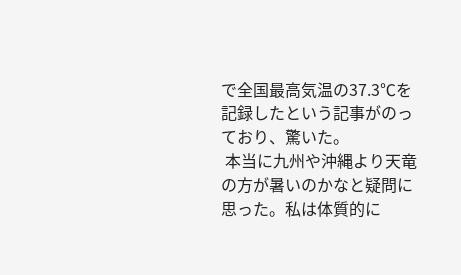で全国最高気温の37.3℃を記録したという記事がのっており、驚いた。
 本当に九州や沖縄より天竜の方が暑いのかなと疑問に思った。私は体質的に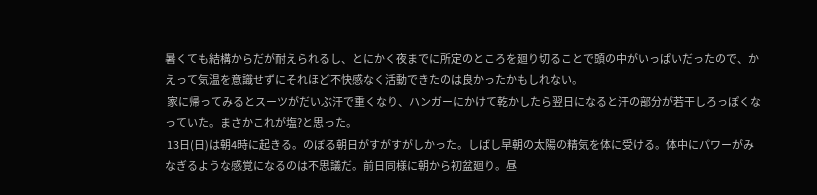暑くても結構からだが耐えられるし、とにかく夜までに所定のところを廻り切ることで頭の中がいっぱいだったので、かえって気温を意識せずにそれほど不快感なく活動できたのは良かったかもしれない。
 家に帰ってみるとスーツがだいぶ汗で重くなり、ハンガーにかけて乾かしたら翌日になると汗の部分が若干しろっぽくなっていた。まさかこれが塩?と思った。
 13日(日)は朝4時に起きる。のぼる朝日がすがすがしかった。しばし早朝の太陽の精気を体に受ける。体中にパワーがみなぎるような感覚になるのは不思議だ。前日同様に朝から初盆廻り。昼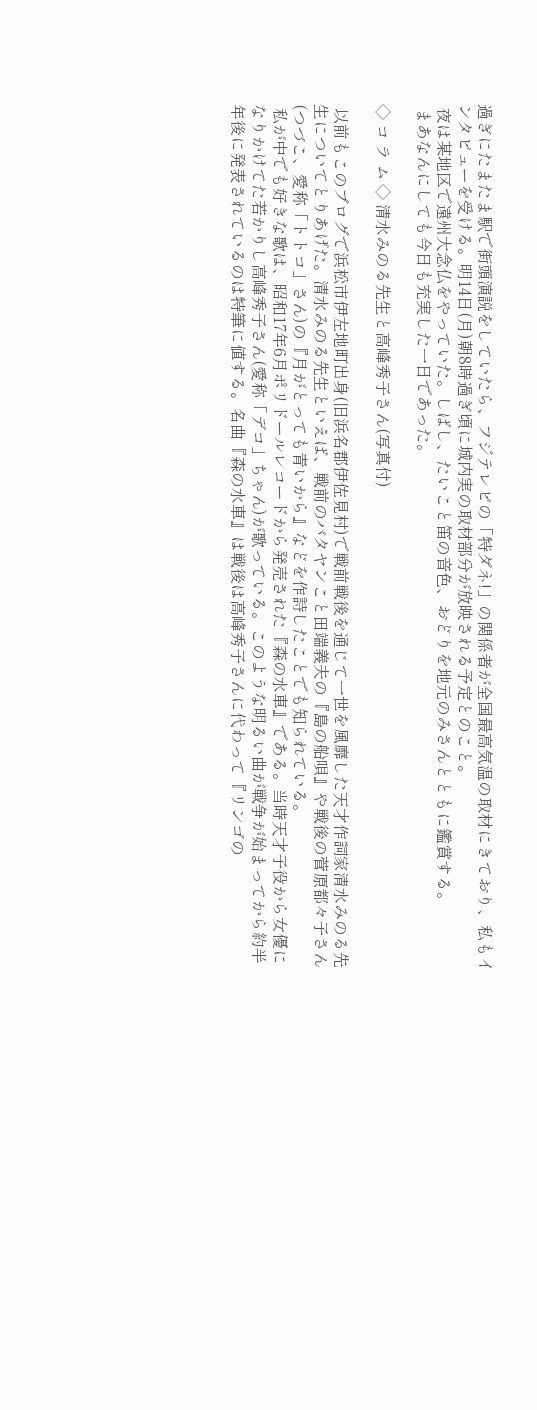過ぎにたまたま駅で街頭演説をしていたら、フジテレビの「特ダネ!」の関係者が全国最高気温の取材にきており、私もインタビューを受ける。明14日(月)朝8時過ぎ頃に城内実の取材部分が放映される予定とのこと。
 夜は某地区で遠州大念仏をやっていた。しばし、たいこと笛の音色、おどりを地元のみさんとともに鑑賞する。
 まあなんにしても今日も充実した一日であった。

◇ コ ラ ム ◇ 清水みのる先生と高峰秀子さん(写真付)

 以前もこのブログで浜松市伊左地町出身(旧浜名郡伊佐見村)で戦前戦後を通じて一世を風靡した天才作詞家清水みのる先生についてとりあげた。清水みのる先生といえば、戦前のバタヤンこと田端義夫の『島の船唄』や戦後の菅原都々子さん(つづこ、愛称「トトコ」さん)の『月がとっても青いから』などを作詩したことでも知られている。
 私が中でも好きな歌は、昭和17年6月ポリドールレコードから発売された『森の水車』である。当時天才子役から女優になりかけてた若かりし高峰秀子さん(愛称「デコ」ちゃん)が歌っている。このような明るい曲が戦争が始まってから約半年後に発表されているのは特筆に値する。名曲『森の水車』は戦後は高峰秀子さんに代わって『リンゴの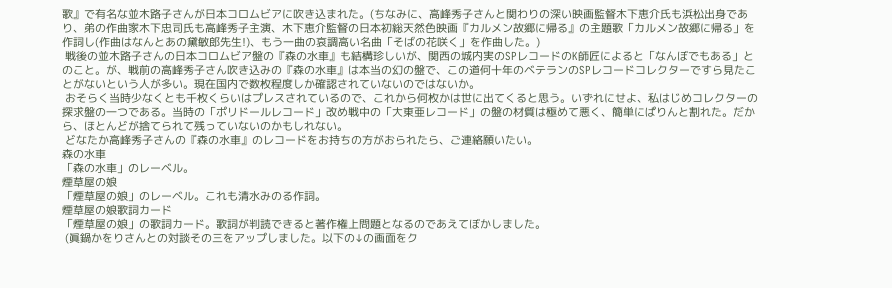歌』で有名な並木路子さんが日本コロムビアに吹き込まれた。(ちなみに、高峰秀子さんと関わりの深い映画監督木下恵介氏も浜松出身であり、弟の作曲家木下忠司氏も高峰秀子主演、木下恵介監督の日本初総天然色映画『カルメン故郷に帰る』の主題歌「カルメン故郷に帰る」を作詞し(作曲はなんとあの黛敏郎先生!)、もう一曲の哀調高い名曲「そばの花咲く」を作曲した。)
 戦後の並木路子さんの日本コロムビア盤の『森の水車』も結構珍しいが、関西の城内実のSPレコードのK師匠によると「なんぼでもある」とのこと。が、戦前の高峰秀子さん吹き込みの『森の水車』は本当の幻の盤で、この道何十年のベテランのSPレコードコレクターですら見たことがないという人が多い。現在国内で数枚程度しか確認されていないのではないか。
 おそらく当時少なくとも千枚くらいはプレスされているので、これから何枚かは世に出てくると思う。いずれにせよ、私はじめコレクターの探求盤の一つである。当時の「ポリドールレコード」改め戦中の「大東亜レコード」の盤の材質は極めて悪く、簡単にぱりんと割れた。だから、ほとんどが捨てられて残っていないのかもしれない。
 どなたか高峰秀子さんの『森の水車』のレコードをお持ちの方がおられたら、ご連絡願いたい。
森の水車
「森の水車」のレーベル。
煙草屋の娘
「煙草屋の娘」のレーベル。これも清水みのる作詞。
煙草屋の娘歌詞カード
「煙草屋の娘」の歌詞カード。歌詞が判読できると著作権上問題となるのであえてぼかしました。
 (眞鍋かをりさんとの対談その三をアップしました。以下の↓の画面をク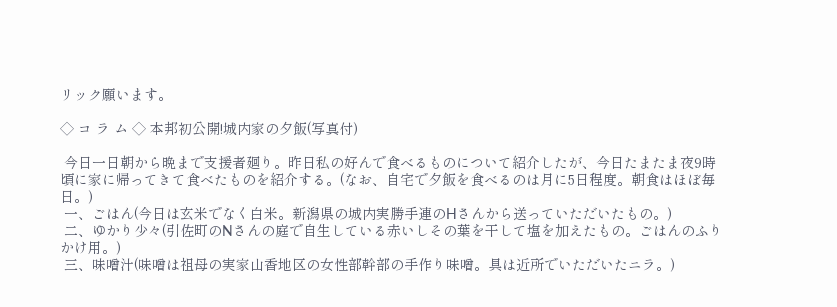リック願います。

◇ コ ラ ム ◇ 本邦初公開!城内家の夕飯(写真付)

 今日一日朝から晩まで支援者廻り。昨日私の好んで食べるものについて紹介したが、今日たまたま夜9時頃に家に帰ってきて食べたものを紹介する。(なお、自宅で夕飯を食べるのは月に5日程度。朝食はほぼ毎日。)
 一、ごはん(今日は玄米でなく白米。新潟県の城内実勝手連のHさんから送っていただいたもの。)
 二、ゆかり少々(引佐町のNさんの庭で自生している赤いしその葉を干して塩を加えたもの。ごはんのふりかけ用。)
 三、味噌汁(味噌は祖母の実家山香地区の女性部幹部の手作り味噌。具は近所でいただいたニラ。)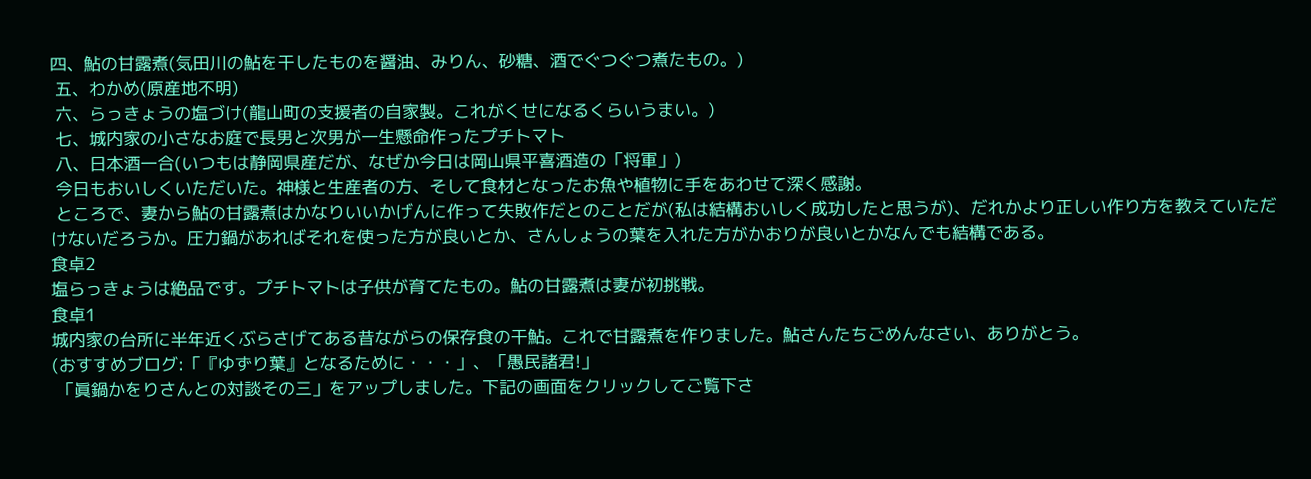四、鮎の甘露煮(気田川の鮎を干したものを醤油、みりん、砂糖、酒でぐつぐつ煮たもの。)
 五、わかめ(原産地不明)
 六、らっきょうの塩づけ(龍山町の支援者の自家製。これがくせになるくらいうまい。)
 七、城内家の小さなお庭で長男と次男が一生懸命作ったプチトマト
 八、日本酒一合(いつもは静岡県産だが、なぜか今日は岡山県平喜酒造の「将軍」)
 今日もおいしくいただいた。神様と生産者の方、そして食材となったお魚や植物に手をあわせて深く感謝。
 ところで、妻から鮎の甘露煮はかなりいいかげんに作って失敗作だとのことだが(私は結構おいしく成功したと思うが)、だれかより正しい作り方を教えていただけないだろうか。圧力鍋があればそれを使った方が良いとか、さんしょうの葉を入れた方がかおりが良いとかなんでも結構である。
食卓2
塩らっきょうは絶品です。プチトマトは子供が育てたもの。鮎の甘露煮は妻が初挑戦。
食卓1
城内家の台所に半年近くぶらさげてある昔ながらの保存食の干鮎。これで甘露煮を作りました。鮎さんたちごめんなさい、ありがとう。
(おすすめブログ:「『ゆずり葉』となるために・・・」、「愚民諸君!」
 「眞鍋かをりさんとの対談その三」をアップしました。下記の画面をクリックしてご覧下さ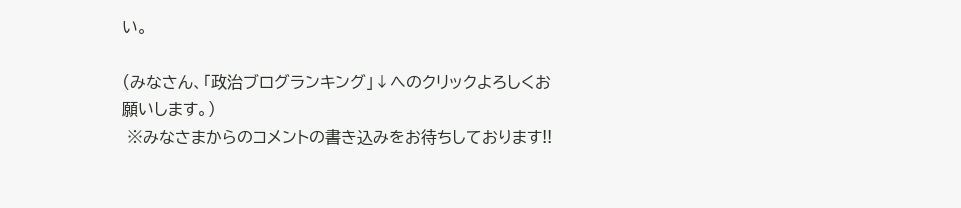い。

(みなさん、「政治ブログランキング」↓へのクリックよろしくお願いします。)
 ※みなさまからのコメントの書き込みをお待ちしております!!